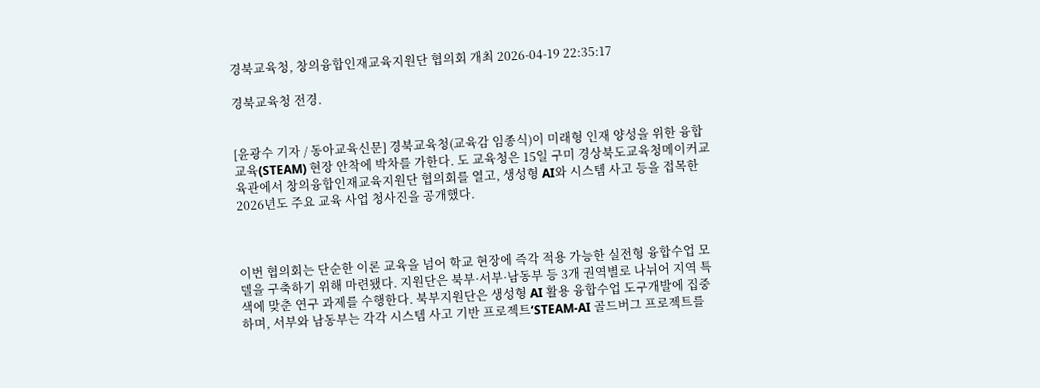경북교육청, 창의융합인재교육지원단 협의회 개최 2026-04-19 22:35:17

경북교육청 전경.


[윤광수 기자 / 동아교육신문] 경북교육청(교육감 임종식)이 미래형 인재 양성을 위한 융합교육(STEAM) 현장 안착에 박차를 가한다. 도 교육청은 15일 구미 경상북도교육청메이커교육관에서 창의융합인재교육지원단 협의회를 열고, 생성형 AI와 시스템 사고 등을 접목한 2026년도 주요 교육 사업 청사진을 공개했다.



이번 협의회는 단순한 이론 교육을 넘어 학교 현장에 즉각 적용 가능한 실전형 융합수업 모델을 구축하기 위해 마련됐다. 지원단은 북부·서부·남동부 등 3개 권역별로 나뉘어 지역 특색에 맞춘 연구 과제를 수행한다. 북부지원단은 생성형 AI 활용 융합수업 도구개발에 집중하며, 서부와 남동부는 각각 시스템 사고 기반 프로젝트‘STEAM-AI 골드버그 프로젝트를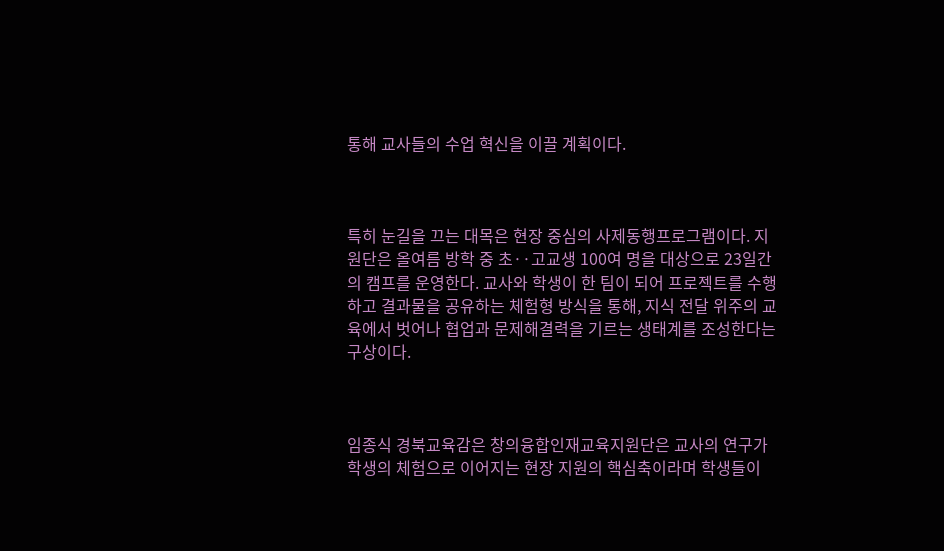통해 교사들의 수업 혁신을 이끌 계획이다.



특히 눈길을 끄는 대목은 현장 중심의 사제동행프로그램이다. 지원단은 올여름 방학 중 초··고교생 100여 명을 대상으로 23일간의 캠프를 운영한다. 교사와 학생이 한 팀이 되어 프로젝트를 수행하고 결과물을 공유하는 체험형 방식을 통해, 지식 전달 위주의 교육에서 벗어나 협업과 문제해결력을 기르는 생태계를 조성한다는 구상이다.



임종식 경북교육감은 창의융합인재교육지원단은 교사의 연구가 학생의 체험으로 이어지는 현장 지원의 핵심축이라며 학생들이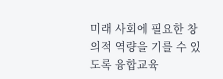미래 사회에 필요한 창의적 역량을 기를 수 있도록 융합교육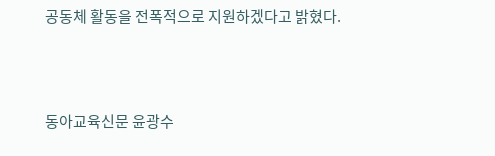공동체 활동을 전폭적으로 지원하겠다고 밝혔다.




동아교육신문 윤광수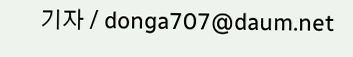기자 / donga707@daum.net